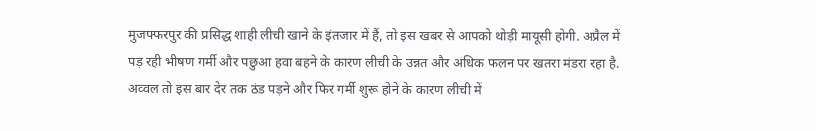मुजफ्फरपुर की प्रसिद्ध शाही लीची खाने के इंतजार में हैं, तो इस खबर से आपको थोड़ी मायूसी होगी. अप्रैल में पड़ रही भीषण गर्मी और पछुआ हवा बहने के कारण लीची के उन्नत और अधिक फलन पर खतरा मंडरा रहा है. अव्वल तो इस बार देर तक ठंड पड़ने और फिर गर्मी शुरू होने के कारण लीची में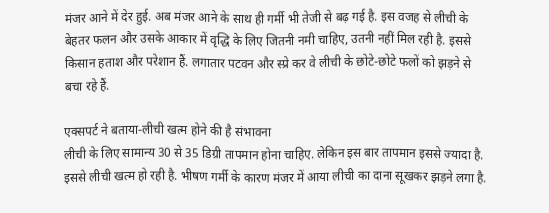मंजर आने में देर हुई. अब मंजर आने के साथ ही गर्मी भी तेजी से बढ़ गई है. इस वजह से लीची के बेहतर फलन और उसके आकार में वृद्धि के लिए जितनी नमी चाहिए, उतनी नहीं मिल रही है. इससे किसान हताश और परेशान हैं. लगातार पटवन और स्प्रे कर वे लीची के छोटे-छोटे फलों को झड़ने से बचा रहे हैं.

एक्सपर्ट ने बताया-लीची खत्म होने की है संभावना
लीची के लिए सामान्य 30 से 35 डिग्री तापमान होना चाहिए. लेकिन इस बार तापमान इससे ज्यादा है. इससे लीची खत्म हो रही है. भीषण गर्मी के कारण मंजर में आया लीची का दाना सूखकर झड़ने लगा है.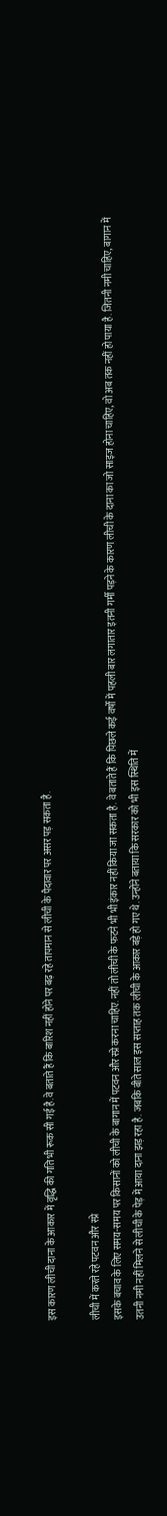इस कारण लीची दाना के आकार में वृद्धि की गति भी रूक सी गई है.वे बताते हैं कि बारिश नहीं होने पर बढ़ रहे तापमान से लीची के पैदावार पर असर पड़ सकता है.

लीची में करते रहे पटवन और स्प्रे
इसके बचाव के लिए समय-समय पर किसानों को लीची के बागान में पटवन और स्प्रे करना चाहिए. नहीं तो लीची के फटने भी भी इंकार नहीं किया जा सकता है. वे बताते हैं कि पिछले कई वर्षों में पहली बार लगातार इतनी गर्मी पड़ने के कारण लीची के दाना का जो साइज होना चाहिए, वो अब तक नहीं हो पाया है. जितनी नमी चाहिए, बागान में उतनी नमी नहीं मिलने से लीची के पेड़ में आया दाना झड़ रहा है. जबकि बीते साल इस सप्ताह तक लीची के आकार बड़े हो गए थे. उन्होंने बताया कि सरकार को भी इस स्थिति में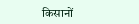किसानों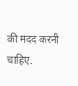की मदद करनी चाहिए.